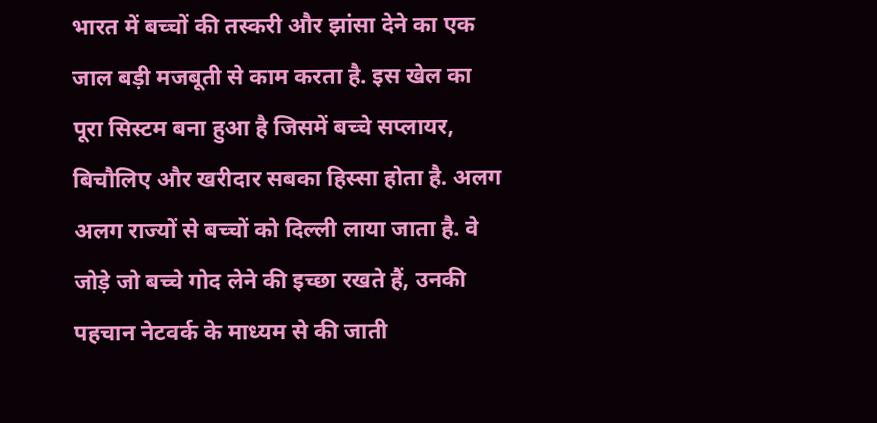भारत में बच्चों की तस्करी और झांसा देने का एक जाल बड़ी मजबूती से काम करता है. इस खेल का पूरा सिस्टम बना हुआ है जिसमें बच्चे सप्लायर, बिचौलिए और खरीदार सबका हिस्सा होता है. अलग अलग राज्यों से बच्चों को दिल्ली लाया जाता है. वे जोड़े जो बच्चे गोद लेने की इच्छा रखते हैं, उनकी पहचान नेटवर्क के माध्यम से की जाती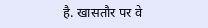है. खासतौर पर वे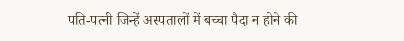पति-पत्नी जिन्हें अस्पतालों में बच्चा पैदा न होने की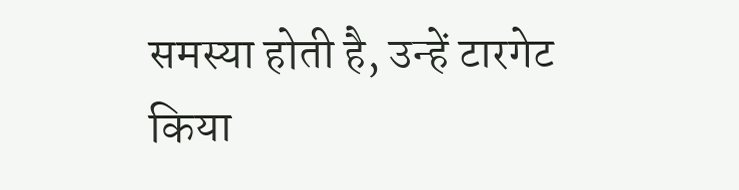समस्या होती है, उन्हें टारगेट किया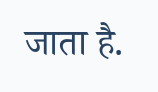जाता है.